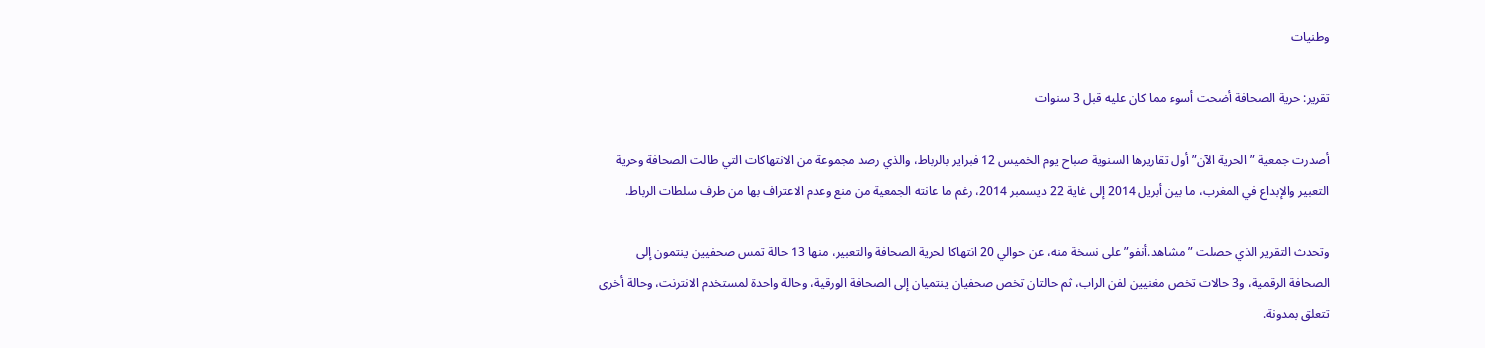وطنيات

تقرير: حرية الصحافة أضحت أسوء مما كان عليه قبل 3 سنوات

أصدرت جمعية ”الحرية الآن” أول تقاريرها السنوية صباح يوم الخميس 12 فبراير بالرباط، والذي رصد مجموعة من الانتهاكات التي طالت الصحافة وحرية التعبير والإبداع في المغرب، ما بين أبريل 2014 إلى غاية 22 ديسمبر 2014، رغم ما عانته الجمعية من منع وعدم الاعتراف بها من طرف سلطات الرباط.

وتحدث التقرير الذي حصلت ”مشاهد.أنفو” على نسخة منه، عن حوالي 20 انتهاكا لحرية الصحافة والتعبير، منها 13 حالة تمس صحفيين ينتمون إلى الصحافة الرقمية، و3 حالات تخص مغنيين لفن الراب، ثم حالتان تخص صحفيان ينتميان إلى الصحافة الورقية، وحالة واحدة لمستخدم الانترنت، وحالة أخرى تتعلق بمدونة.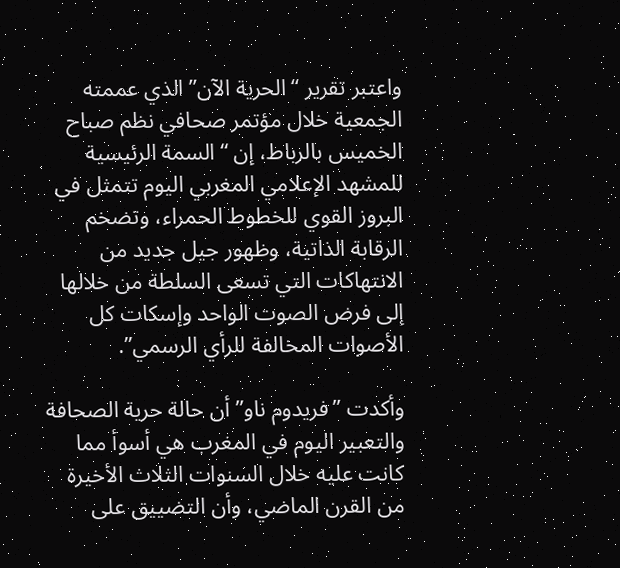واعتبر تقرير “الحرية الآن” الذي عممته الجمعية خلال مؤتمر صحافي نظم صباح الخميس بالرباط، إن “السمة الرئيسية للمشهد الإعلامي المغربي اليوم تتمثل في البروز القوي للخطوط الحمراء، وتضخم الرقابة الذاتية، وظهور جيل جديد من الانتهاكات التي تسعى السلطة من خلالها إلى فرض الصوت الواحد وإسكات كل الأصوات المخالفة للرأي الرسمي”.

وأكدت ”فريدوم ناو” أن حالة حرية الصحافة والتعبير اليوم في المغرب هي أسوأ مما كانت عليه خلال السنوات الثلاث الأخيرة من القرن الماضي، وأن التضييق على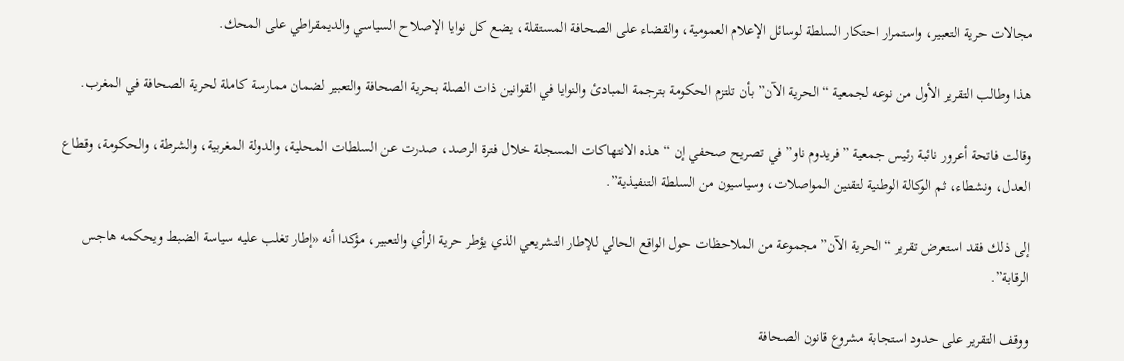مجالات حرية التعبير، واستمرار احتكار السلطة لوسائل الإعلام العمومية، والقضاء على الصحافة المستقلة، يضع كل نوايا الإصلاح السياسي والديمقراطي على المحك.

هذا وطالب التقرير الأول من نوعه لجمعية “الحرية الآن” بأن تلتزم الحكومة بترجمة المبادئ والنوايا في القوانين ذات الصلة بحرية الصحافة والتعبير لضمان ممارسة كاملة لحرية الصحافة في المغرب.

وقالت فاتحة أعرور نائبة رئيس جمعية ”فريدوم ناو” في تصريح صحفي إن “هذه الانتهاكات المسجلة خلال فترة الرصد، صدرت عن السلطات المحلية، والدولة المغربية، والشرطة، والحكومة، وقطاع العدل، ونشطاء، ثم الوكالة الوطنية لتقنين المواصلات، وسياسيون من السلطة التنفيذية”.

إلى ذلك فقد استعرض تقرير “الحرية الآن” مجموعة من الملاحظات حول الواقع الحالي للإطار التشريعي الذي يؤطر حرية الرأي والتعبير، مؤكدا أنه «إطار تغلب عليه سياسة الضبط ويحكمه هاجس الرقابة”.

ووقف التقرير على حدود استجابة مشروع قانون الصحافة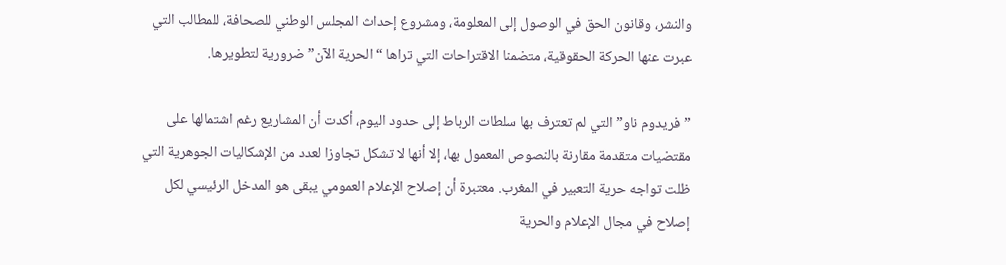والنشر، وقانون الحق في الوصول إلى المعلومة، ومشروع إحداث المجلس الوطني للصحافة، للمطالب التي عبرت عنها الحركة الحقوقية، متضمنا الاقتراحات التي تراها “الحرية الآن” ضرورية لتطويرها.

”فريدوم ناو” التي لم تعترف بها سلطات الرباط إلى حدود اليوم، أكدت أن المشاريع رغم اشتمالها على مقتضيات متقدمة مقارنة بالنصوص المعمول بها، إلا أنها لا تشكل تجاوزا لعدد من الإشكاليات الجوهرية التي ظلت تواجه حرية التعبير في المغرب. معتبرة أن إصلاح الإعلام العمومي يبقى هو المدخل الرئيسي لكل إصلاح في مجال الإعلام والحرية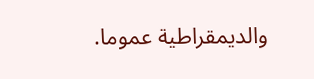والديمقراطية عموما.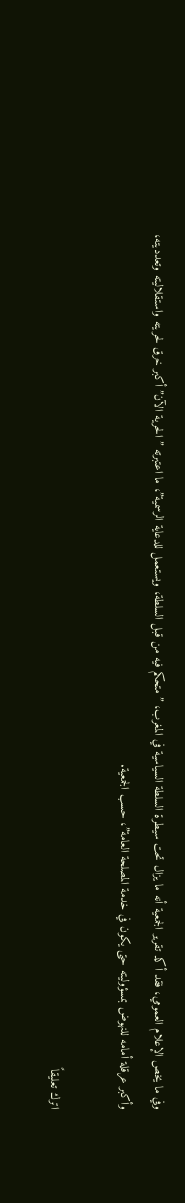وفي ما يخص الإعلام العمومي، فقد أكد تقرير الجمعية أنه ما يزال تحت سيطرة السلطة السياسية في المغرب، ”متحكم فيه من قبل السلطة، ويستعمل للدعاية الرسمية”، ما اعتبرته ”الحرية الآن” أكبر خرق لحريته واستقلاليته وتعدديته، وأكبر عرقلة أمامه للنهوض بمسؤوليته حتى يكون في خدمة المصلحة العامة”، حسب الجمعية.

اترك تعليقاً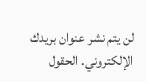لن يتم نشر عنوان بريدك الإلكتروني. الحقول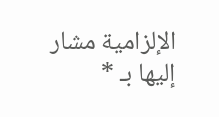الإلزامية مشار إليها بـ *